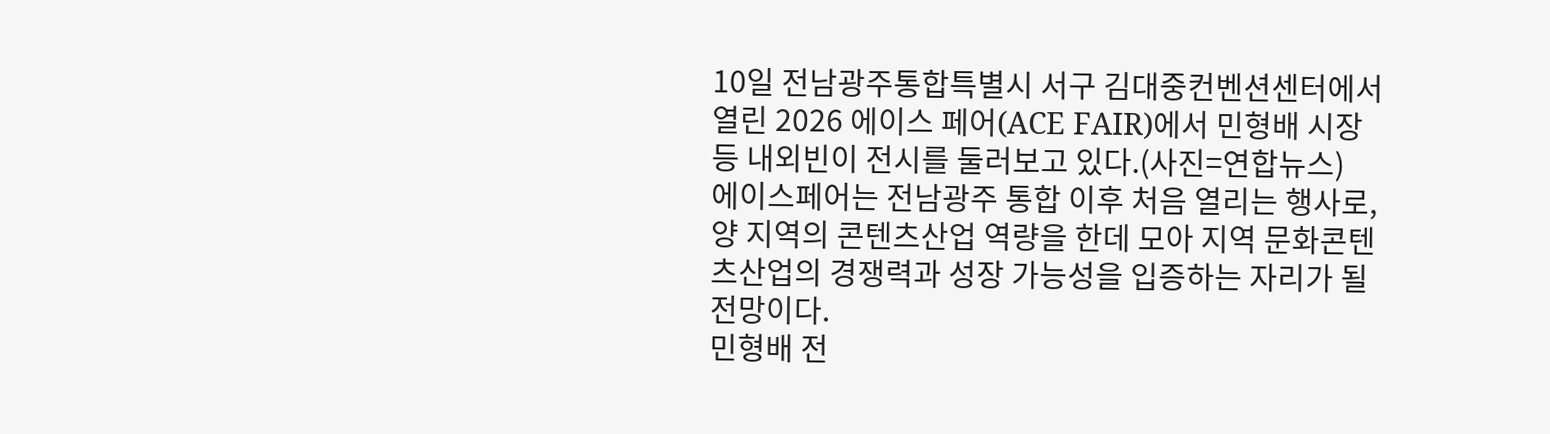10일 전남광주통합특별시 서구 김대중컨벤션센터에서 열린 2026 에이스 페어(ACE FAIR)에서 민형배 시장 등 내외빈이 전시를 둘러보고 있다.(사진=연합뉴스)
에이스페어는 전남광주 통합 이후 처음 열리는 행사로, 양 지역의 콘텐츠산업 역량을 한데 모아 지역 문화콘텐츠산업의 경쟁력과 성장 가능성을 입증하는 자리가 될 전망이다.
민형배 전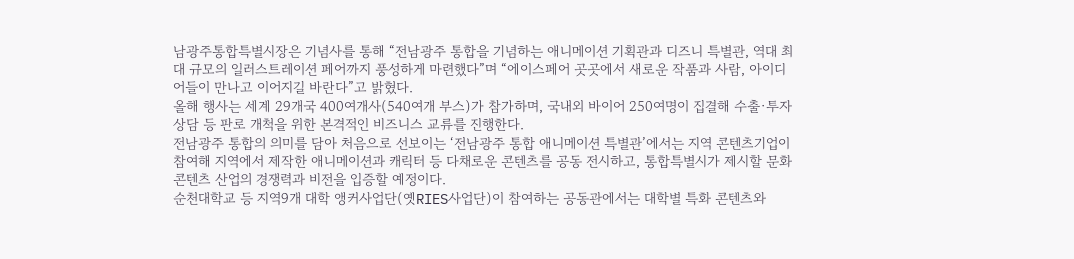남광주통합특별시장은 기념사를 통해 “전남광주 통합을 기념하는 애니메이션 기획관과 디즈니 특별관, 역대 최대 규모의 일러스트레이션 페어까지 풍성하게 마련했다”며 “에이스페어 곳곳에서 새로운 작품과 사람, 아이디어들이 만나고 이어지길 바란다”고 밝혔다.
올해 행사는 세계 29개국 400여개사(540여개 부스)가 참가하며, 국내외 바이어 250여명이 집결해 수출·투자 상담 등 판로 개척을 위한 본격적인 비즈니스 교류를 진행한다.
전남광주 통합의 의미를 담아 처음으로 선보이는 ‘전남광주 통합 애니메이션 특별관’에서는 지역 콘텐츠기업이 참여해 지역에서 제작한 애니메이션과 캐릭터 등 다채로운 콘텐츠를 공동 전시하고, 통합특별시가 제시할 문화콘텐츠 산업의 경쟁력과 비전을 입증할 예정이다.
순천대학교 등 지역9개 대학 앵커사업단(옛RIES사업단)이 참여하는 공동관에서는 대학별 특화 콘텐츠와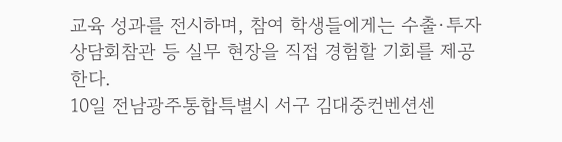교육 성과를 전시하며, 참여 학생들에게는 수출·투자 상담회참관 등 실무 현장을 직접 경험할 기회를 제공한다.
10일 전남광주통합특별시 서구 김대중컨벤션센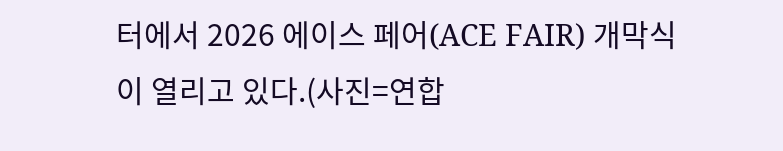터에서 2026 에이스 페어(ACE FAIR) 개막식이 열리고 있다.(사진=연합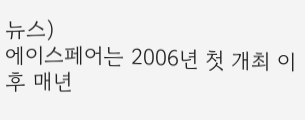뉴스)
에이스페어는 2006년 첫 개최 이후 매년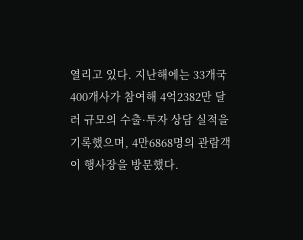열리고 있다. 지난해에는 33개국 400개사가 참여해 4억2382만 달러 규모의 수출·투자 상담 실적을 기록했으며, 4만6868명의 관람객이 행사장을 방문했다.